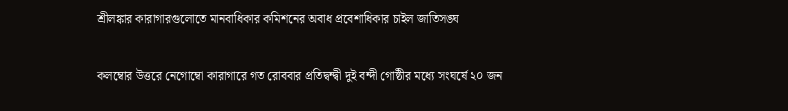শ্রীলঙ্কার কারাগারগুলোতে মানবাধিকার কমিশনের অবাধ প্রবেশাধিকার চাইল জাতিসঙ্ঘ

কলম্বোর উত্তরে নেগোম্বো কারাগারে গত রোববার প্রতিদ্বন্দ্বী দুই বন্দী গোষ্ঠীর মধ্যে সংঘর্ষে ২০ জন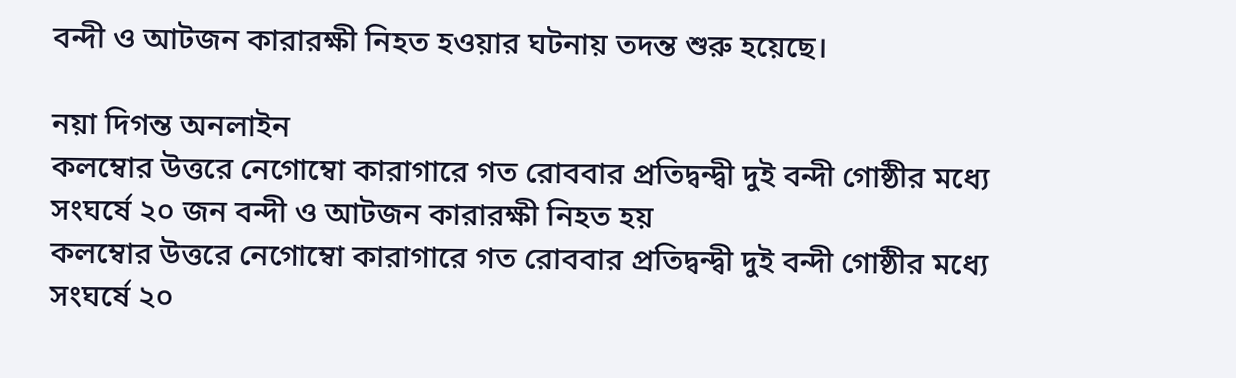বন্দী ও আটজন কারারক্ষী নিহত হওয়ার ঘটনায় তদন্ত শুরু হয়েছে।

নয়া দিগন্ত অনলাইন
কলম্বোর উত্তরে নেগোম্বো কারাগারে গত রোববার প্রতিদ্বন্দ্বী দুই বন্দী গোষ্ঠীর মধ্যে সংঘর্ষে ২০ জন বন্দী ও আটজন কারারক্ষী নিহত হয়
কলম্বোর উত্তরে নেগোম্বো কারাগারে গত রোববার প্রতিদ্বন্দ্বী দুই বন্দী গোষ্ঠীর মধ্যে সংঘর্ষে ২০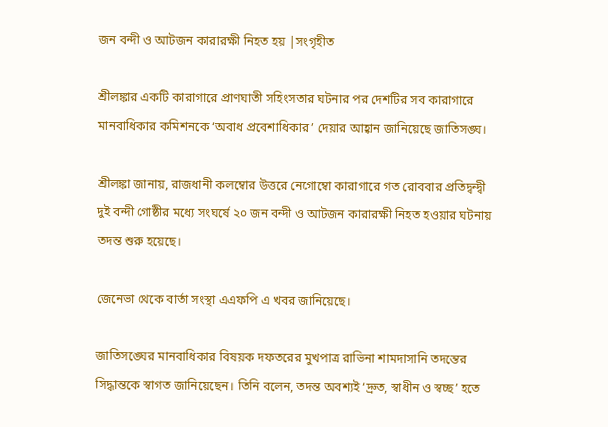জন বন্দী ও আটজন কারারক্ষী নিহত হয় |সংগৃহীত

শ্রীলঙ্কার একটি কারাগারে প্রাণঘাতী সহিংসতার ঘটনার পর দেশটির সব কারাগারে মানবাধিকার কমিশনকে ‘অবাধ প্রবেশাধিকার’ দেয়ার আহ্বান জানিয়েছে জাতিসঙ্ঘ।

শ্রীলঙ্কা জানায়, রাজধানী কলম্বোর উত্তরে নেগোম্বো কারাগারে গত রোববার প্রতিদ্বন্দ্বী দুই বন্দী গোষ্ঠীর মধ্যে সংঘর্ষে ২০ জন বন্দী ও আটজন কারারক্ষী নিহত হওয়ার ঘটনায় তদন্ত শুরু হয়েছে।

জেনেভা থেকে বার্তা সংস্থা এএফপি এ খবর জানিয়েছে।

জাতিসঙ্ঘের মানবাধিকার বিষয়ক দফতরের মুখপাত্র রাভিনা শামদাসানি তদন্তের সিদ্ধান্তকে স্বাগত জানিয়েছেন। তিনি বলেন, তদন্ত অবশ্যই ‘দ্রুত, স্বাধীন ও স্বচ্ছ’ হতে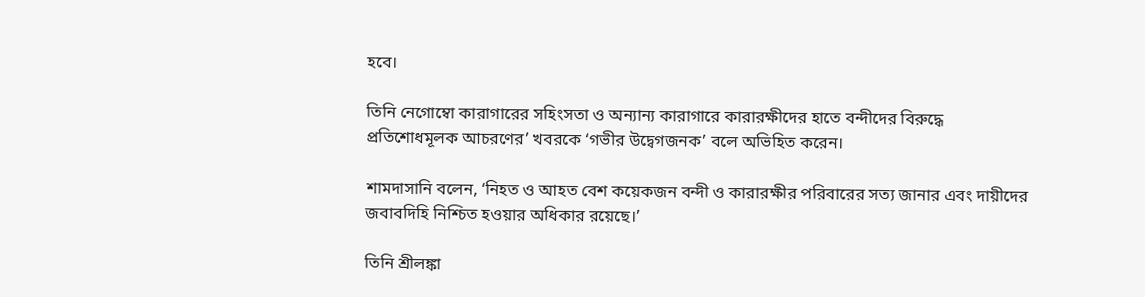হবে।

তিনি নেগোম্বো কারাগারের সহিংসতা ও অন্যান্য কারাগারে কারারক্ষীদের হাতে বন্দীদের বিরুদ্ধে প্রতিশোধমূলক আচরণের’ খবরকে ‘গভীর উদ্বেগজনক’ বলে অভিহিত করেন।

শামদাসানি বলেন, ‘নিহত ও আহত বেশ কয়েকজন বন্দী ও কারারক্ষীর পরিবারের সত্য জানার এবং দায়ীদের জবাবদিহি নিশ্চিত হওয়ার অধিকার রয়েছে।’

তিনি শ্রীলঙ্কা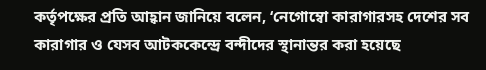কর্তৃপক্ষের প্রতি আহ্বান জানিয়ে বলেন, ‘নেগোম্বো কারাগারসহ দেশের সব কারাগার ও যেসব আটককেন্দ্রে বন্দীদের স্থানান্তর করা হয়েছে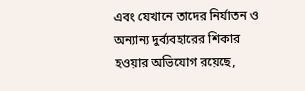এবং যেখানে তাদের নির্যাতন ও অন্যান্য দুর্ব্যবহারের শিকার হওয়ার অভিযোগ রয়েছে,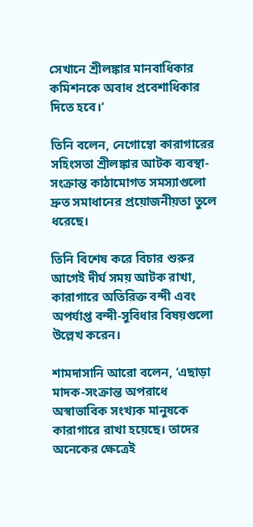সেখানে শ্রীলঙ্কার মানবাধিকার কমিশনকে অবাধ প্রবেশাধিকার দিতে হবে।’

তিনি বলেন, নেগোম্বো কারাগারের সহিংসতা শ্রীলঙ্কার আটক ব্যবস্থা-সংক্রান্ত কাঠামোগত সমস্যাগুলো দ্রুত সমাধানের প্রয়োজনীয়তা তুলে ধরেছে।

তিনি বিশেষ করে বিচার শুরুর আগেই দীর্ঘ সময় আটক রাখা, কারাগারে অতিরিক্ত বন্দী এবং অপর্যাপ্ত বন্দী-সুবিধার বিষয়গুলো উল্লেখ করেন।

শামদাসানি আরো বলেন, ‘এছাড়া মাদক-সংক্রান্ত অপরাধে অস্বাভাবিক সংখ্যক মানুষকে কারাগারে রাখা হয়েছে। তাদের অনেকের ক্ষেত্রেই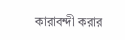কারাবন্দী করার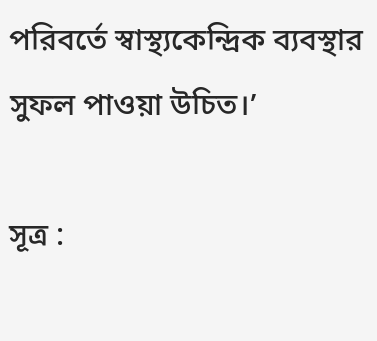পরিবর্তে স্বাস্থ্যকেন্দ্রিক ব্যবস্থার সুফল পাওয়া উচিত।’

সূত্র :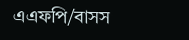এএফপি/বাসস